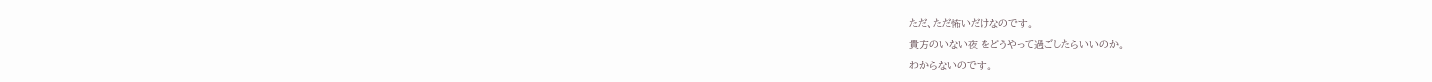ただ、ただ怖いだけなのです。
貴方のいない夜 をどうやって過ごしたらいいのか。
わからないのです。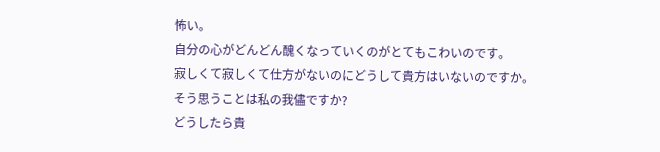怖い。
自分の心がどんどん醜くなっていくのがとてもこわいのです。
寂しくて寂しくて仕方がないのにどうして貴方はいないのですか。
そう思うことは私の我儘ですか?
どうしたら貴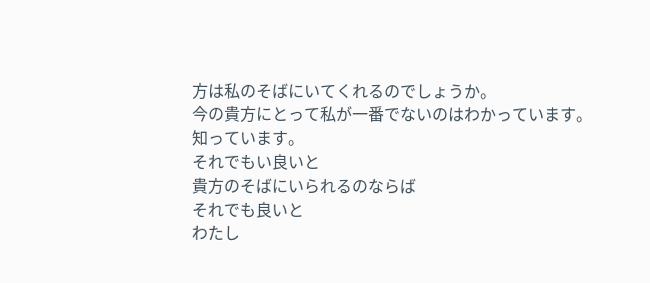方は私のそばにいてくれるのでしょうか。
今の貴方にとって私が一番でないのはわかっています。
知っています。
それでもい良いと
貴方のそばにいられるのならば
それでも良いと
わたし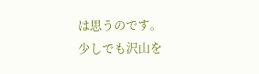は思うのです。
少しでも沢山を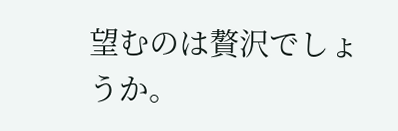望むのは贅沢でしょうか。